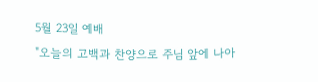5월 23일 예배
"오늘의 고백과 찬양으로 주님 앞에 나아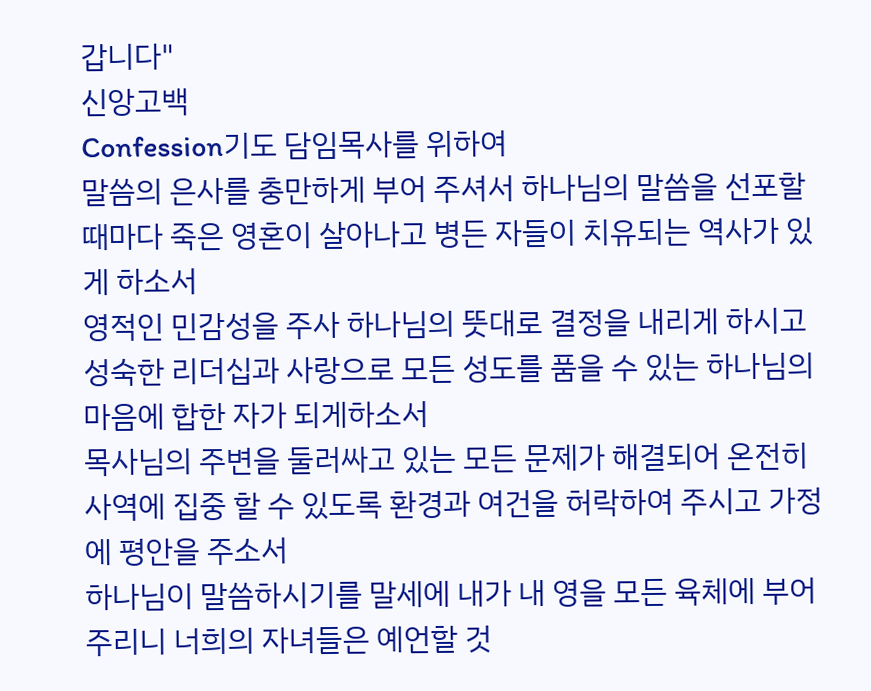갑니다"
신앙고백
Confession기도 담임목사를 위하여
말씀의 은사를 충만하게 부어 주셔서 하나님의 말씀을 선포할 때마다 죽은 영혼이 살아나고 병든 자들이 치유되는 역사가 있게 하소서
영적인 민감성을 주사 하나님의 뜻대로 결정을 내리게 하시고 성숙한 리더십과 사랑으로 모든 성도를 품을 수 있는 하나님의 마음에 합한 자가 되게하소서
목사님의 주변을 둘러싸고 있는 모든 문제가 해결되어 온전히 사역에 집중 할 수 있도록 환경과 여건을 허락하여 주시고 가정에 평안을 주소서
하나님이 말씀하시기를 말세에 내가 내 영을 모든 육체에 부어 주리니 너희의 자녀들은 예언할 것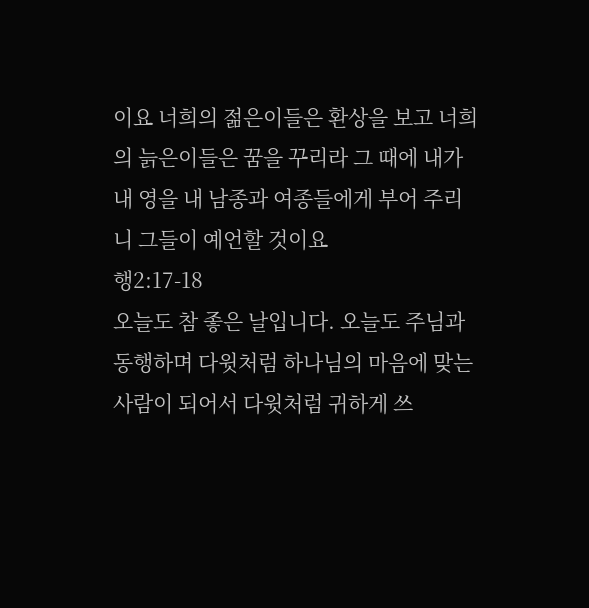이요 너희의 젊은이들은 환상을 보고 너희의 늙은이들은 꿈을 꾸리라 그 때에 내가 내 영을 내 남종과 여종들에게 부어 주리니 그들이 예언할 것이요
행2:17-18
오늘도 참 좋은 날입니다. 오늘도 주님과 동행하며 다윗처럼 하나님의 마음에 맞는 사람이 되어서 다윗처럼 귀하게 쓰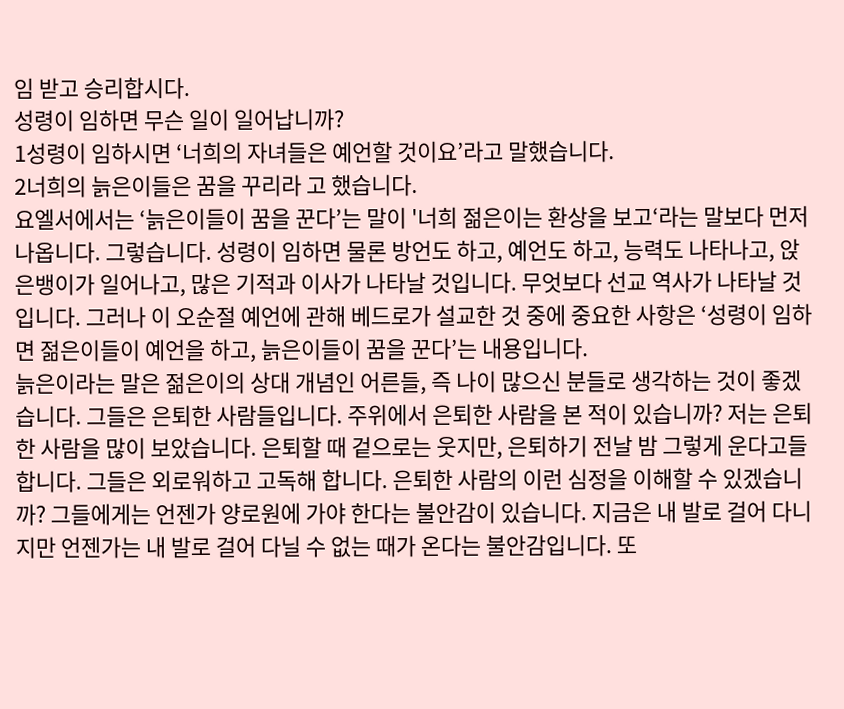임 받고 승리합시다.
성령이 임하면 무슨 일이 일어납니까?
1성령이 임하시면 ‘너희의 자녀들은 예언할 것이요’라고 말했습니다.
2너희의 늙은이들은 꿈을 꾸리라 고 했습니다.
요엘서에서는 ‘늙은이들이 꿈을 꾼다’는 말이 '너희 젊은이는 환상을 보고‘라는 말보다 먼저 나옵니다. 그렇습니다. 성령이 임하면 물론 방언도 하고, 예언도 하고, 능력도 나타나고, 앉은뱅이가 일어나고, 많은 기적과 이사가 나타날 것입니다. 무엇보다 선교 역사가 나타날 것입니다. 그러나 이 오순절 예언에 관해 베드로가 설교한 것 중에 중요한 사항은 ‘성령이 임하면 젊은이들이 예언을 하고, 늙은이들이 꿈을 꾼다’는 내용입니다.
늙은이라는 말은 젊은이의 상대 개념인 어른들, 즉 나이 많으신 분들로 생각하는 것이 좋겠습니다. 그들은 은퇴한 사람들입니다. 주위에서 은퇴한 사람을 본 적이 있습니까? 저는 은퇴한 사람을 많이 보았습니다. 은퇴할 때 겉으로는 웃지만, 은퇴하기 전날 밤 그렇게 운다고들 합니다. 그들은 외로워하고 고독해 합니다. 은퇴한 사람의 이런 심정을 이해할 수 있겠습니까? 그들에게는 언젠가 양로원에 가야 한다는 불안감이 있습니다. 지금은 내 발로 걸어 다니지만 언젠가는 내 발로 걸어 다닐 수 없는 때가 온다는 불안감입니다. 또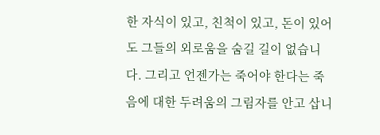한 자식이 있고, 친척이 있고, 돈이 있어도 그들의 외로움을 숨길 길이 없습니다. 그리고 언젠가는 죽어야 한다는 죽음에 대한 두려움의 그림자를 안고 삽니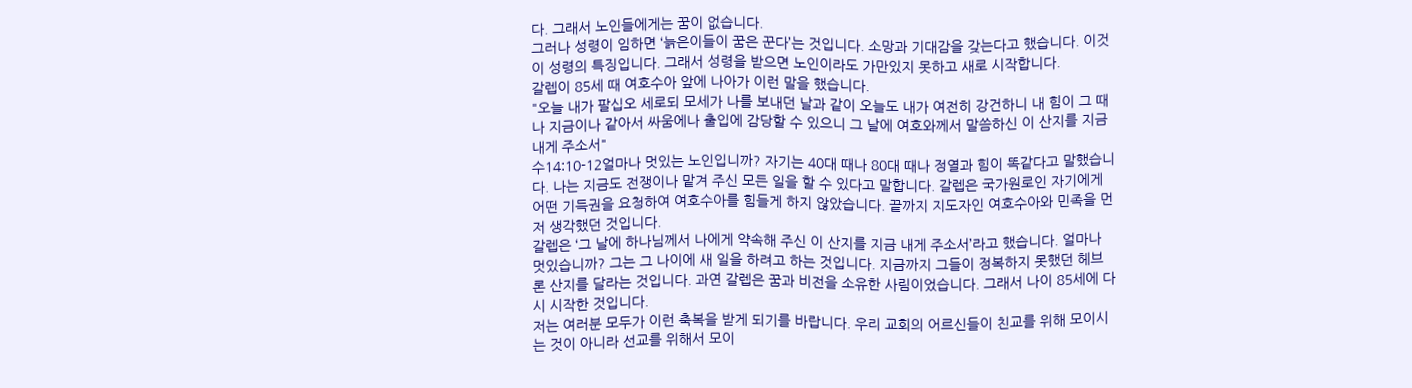다. 그래서 노인들에게는 꿈이 없습니다.
그러나 성령이 임하면 ‘늙은이들이 꿈은 꾼다’는 것입니다. 소망과 기대감을 갖는다고 했습니다. 이것이 성령의 특징입니다. 그래서 성령을 받으면 노인이라도 가만있지 못하고 새로 시작합니다.
갈렙이 85세 때 여호수아 앞에 나아가 이런 말을 했습니다.
"오늘 내가 팔십오 세로되 모세가 나를 보내던 날과 같이 오늘도 내가 여전히 강건하니 내 힘이 그 때나 지금이나 같아서 싸움에나 출입에 감당할 수 있으니 그 날에 여호와께서 말씀하신 이 산지를 지금 내게 주소서"
수14:10-12얼마나 멋있는 노인입니까? 자기는 40대 때나 80대 때나 정열과 힘이 똑같다고 말했습니다. 나는 지금도 전쟁이나 맡겨 주신 모든 일을 할 수 있다고 말합니다. 갈렙은 국가원로인 자기에게 어떤 기득권을 요청하여 여호수아를 힘들게 하지 않았습니다. 끝까지 지도자인 여호수아와 민족을 먼저 생각했던 것입니다.
갈렙은 ‘그 날에 하나님께서 나에게 약속해 주신 이 산지를 지금 내게 주소서’라고 했습니다. 얼마나 멋있습니까? 그는 그 나이에 새 일을 하려고 하는 것입니다. 지금까지 그들이 정복하지 못했던 헤브론 산지를 달라는 것입니다. 과연 갈렙은 꿈과 비전을 소유한 사림이었습니다. 그래서 나이 85세에 다시 시작한 것입니다.
저는 여러분 모두가 이런 축복을 받게 되기를 바랍니다. 우리 교회의 어르신들이 친교를 위해 모이시는 것이 아니라 선교를 위해서 모이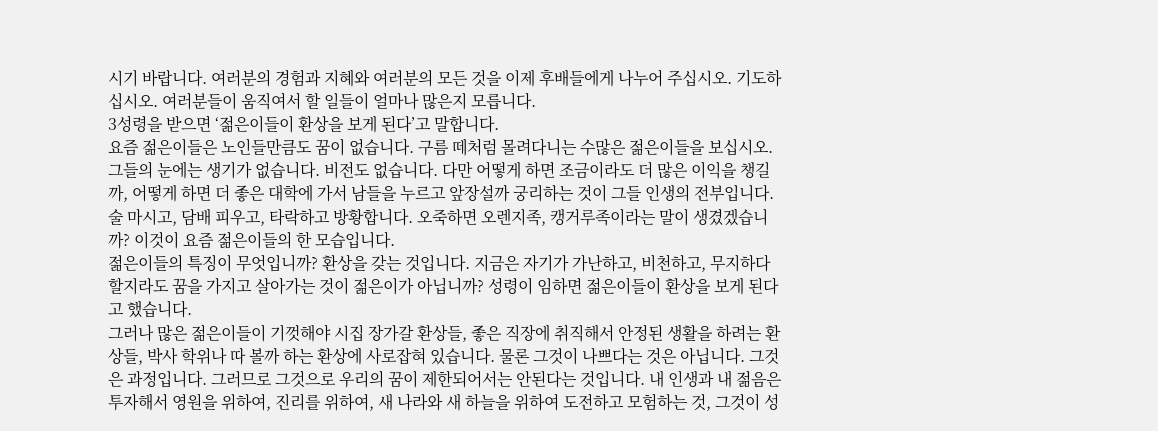시기 바랍니다. 여러분의 경험과 지혜와 여러분의 모든 것을 이제 후배들에게 나누어 주십시오. 기도하십시오. 여러분들이 움직여서 할 일들이 얼마나 많은지 모릅니다.
3성령을 받으면 ‘젊은이들이 환상을 보게 된다’고 말합니다.
요즘 젊은이들은 노인들만큼도 꿈이 없습니다. 구름 떼처럼 몰려다니는 수많은 젊은이들을 보십시오. 그들의 눈에는 생기가 없습니다. 비전도 없습니다. 다만 어떻게 하면 조금이라도 더 많은 이익을 챙길까, 어떻게 하면 더 좋은 대학에 가서 남들을 누르고 앞장설까 궁리하는 것이 그들 인생의 전부입니다. 술 마시고, 담배 피우고, 타락하고 방황합니다. 오죽하면 오렌지족, 캥거루족이라는 말이 생겼겠습니까? 이것이 요즘 젊은이들의 한 모습입니다.
젊은이들의 특징이 무엇입니까? 환상을 갖는 것입니다. 지금은 자기가 가난하고, 비천하고, 무지하다 할지라도 꿈을 가지고 살아가는 것이 젊은이가 아닙니까? 성령이 임하면 젊은이들이 환상을 보게 된다고 했습니다.
그러나 많은 젊은이들이 기껏해야 시집 장가갈 환상들, 좋은 직장에 취직해서 안정된 생활을 하려는 환상들, 박사 학위나 따 볼까 하는 환상에 사로잡혀 있습니다. 물론 그것이 나쁘다는 것은 아닙니다. 그것은 과정입니다. 그러므로 그것으로 우리의 꿈이 제한되어서는 안된다는 것입니다. 내 인생과 내 젊음은 투자해서 영원을 위하여, 진리를 위하여, 새 나라와 새 하늘을 위하여 도전하고 모험하는 것, 그것이 성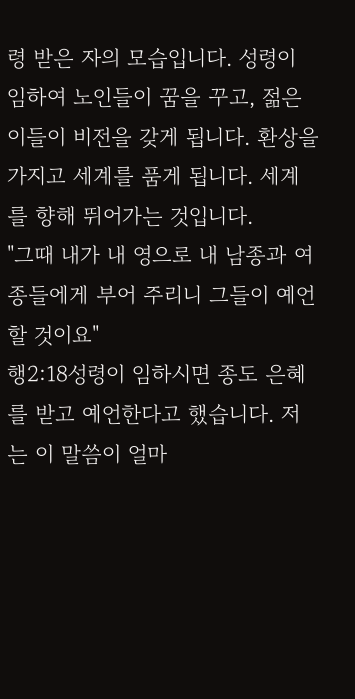령 받은 자의 모습입니다. 성령이 임하여 노인들이 꿈을 꾸고, 젊은이들이 비전을 갖게 됩니다. 환상을 가지고 세계를 품게 됩니다. 세계를 향해 뛰어가는 것입니다.
"그때 내가 내 영으로 내 남종과 여종들에게 부어 주리니 그들이 예언할 것이요"
행2:18성령이 임하시면 종도 은혜를 받고 예언한다고 했습니다. 저는 이 말씀이 얼마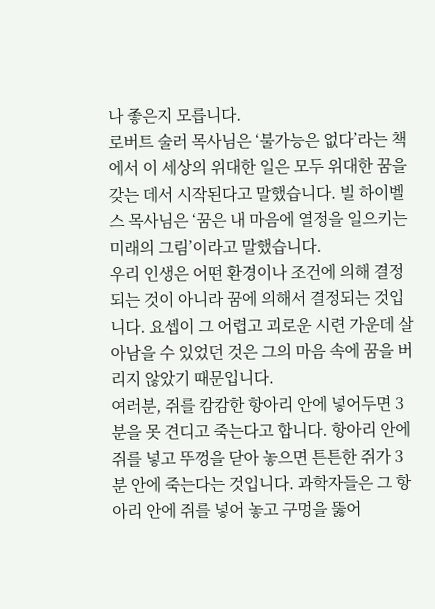나 좋은지 모릅니다.
로버트 술러 목사님은 ‘불가능은 없다’라는 책에서 이 세상의 위대한 일은 모두 위대한 꿈을 갖는 데서 시작된다고 말했습니다. 빌 하이벨스 목사님은 ‘꿈은 내 마음에 열정을 일으키는 미래의 그림’이라고 말했습니다.
우리 인생은 어떤 환경이나 조건에 의해 결정되는 것이 아니라 꿈에 의해서 결정되는 것입니다. 요셉이 그 어렵고 괴로운 시련 가운데 살아남을 수 있었던 것은 그의 마음 속에 꿈을 버리지 않았기 때문입니다.
여러분, 쥐를 캄캄한 항아리 안에 넣어두면 3분을 못 견디고 죽는다고 합니다. 항아리 안에 쥐를 넣고 뚜껑을 닫아 놓으면 튼튼한 쥐가 3분 안에 죽는다는 것입니다. 과학자들은 그 항아리 안에 쥐를 넣어 놓고 구멍을 뚫어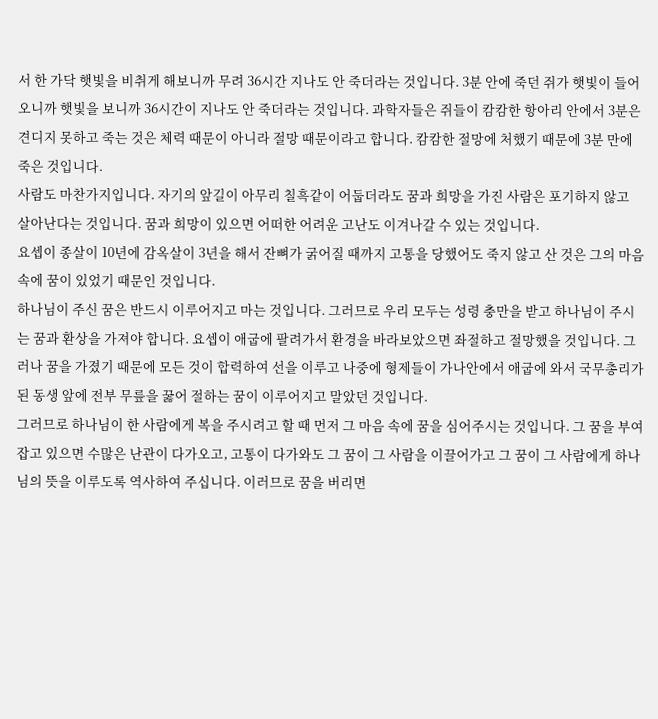서 한 가닥 햇빛을 비취게 해보니까 무려 36시간 지나도 안 죽더라는 것입니다. 3분 안에 죽던 쥐가 햇빛이 들어오니까 햇빛을 보니까 36시간이 지나도 안 죽더라는 것입니다. 과학자들은 쥐들이 캄캄한 항아리 안에서 3분은 견디지 못하고 죽는 것은 체력 때문이 아니라 절망 때문이라고 합니다. 캄캄한 절망에 처했기 때문에 3분 만에 죽은 것입니다.
사람도 마찬가지입니다. 자기의 앞길이 아무리 칠흑같이 어둡더라도 꿈과 희망을 가진 사람은 포기하지 않고 살아난다는 것입니다. 꿈과 희망이 있으면 어떠한 어려운 고난도 이겨나갈 수 있는 것입니다.
요셉이 종살이 10년에 감옥살이 3년을 해서 잔뼈가 굵어질 때까지 고통을 당했어도 죽지 않고 산 것은 그의 마음 속에 꿈이 있었기 때문인 것입니다.
하나님이 주신 꿈은 반드시 이루어지고 마는 것입니다. 그러므로 우리 모두는 성령 충만을 받고 하나님이 주시는 꿈과 환상을 가져야 합니다. 요셉이 애굽에 팔려가서 환경을 바라보았으면 좌절하고 절망했을 것입니다. 그러나 꿈을 가졌기 때문에 모든 것이 합력하여 선을 이루고 나중에 형제들이 가나안에서 애굽에 와서 국무총리가 된 동생 앞에 전부 무릎을 꿇어 절하는 꿈이 이루어지고 말았던 것입니다.
그러므로 하나님이 한 사람에게 복을 주시려고 할 때 먼저 그 마음 속에 꿈을 심어주시는 것입니다. 그 꿈을 부여잡고 있으면 수많은 난관이 다가오고, 고통이 다가와도 그 꿈이 그 사람을 이끌어가고 그 꿈이 그 사람에게 하나님의 뜻을 이루도록 역사하여 주십니다. 이러므로 꿈을 버리면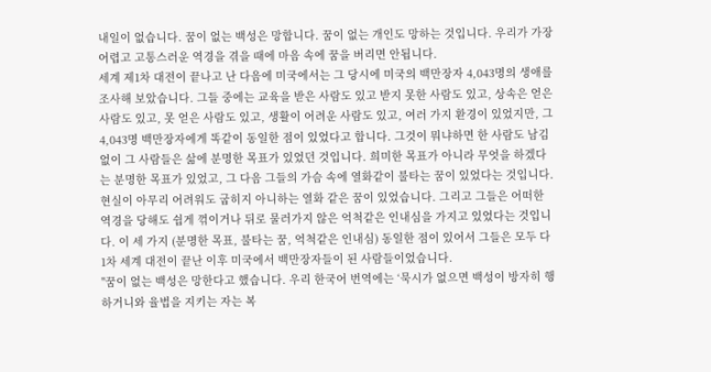내일이 없습니다. 꿈이 없는 백성은 망합니다. 꿈이 없는 개인도 망하는 것입니다. 우리가 가장 어렵고 고통스러운 역경을 겪을 때에 마음 속에 꿈을 버리면 안됩니다.
세계 제1차 대전이 끝나고 난 다음에 미국에서는 그 당시에 미국의 백만장자 4,043명의 생애를 조사해 보았습니다. 그들 중에는 교육을 받은 사람도 있고 받지 못한 사람도 있고, 상속은 얻은 사람도 있고, 못 얻은 사람도 있고, 생활이 어려운 사람도 있고, 여러 가지 환경이 있었지만, 그 4,043명 백만장자에게 똑같이 동일한 점이 있었다고 합니다. 그것이 뭐냐하면 한 사람도 남김없이 그 사람들은 삶에 분명한 목표가 있었던 것입니다. 희미한 목표가 아니라 무엇을 하겠다는 분명한 목표가 있었고, 그 다음 그들의 가슴 속에 열화같이 불타는 꿈이 있었다는 것입니다. 현실이 아무리 어려워도 굽히지 아니하는 열화 같은 꿈이 있었습니다. 그리고 그들은 어떠한 역경을 당해도 쉽게 꺾이거나 뒤로 물러가지 않은 억척같은 인내심을 가지고 있었다는 것입니다. 이 세 가지 (분명한 목표, 불타는 꿈, 억척같은 인내심) 동일한 점이 있어서 그들은 모두 다 1차 세계 대전이 끝난 이후 미국에서 백만장자들이 된 사람들이었습니다.
"꿈이 없는 백성은 망한다고 했습니다. 우리 한국어 번역에는 ‘묵시가 없으면 백성이 방자히 행하거니와 율법을 지키는 자는 복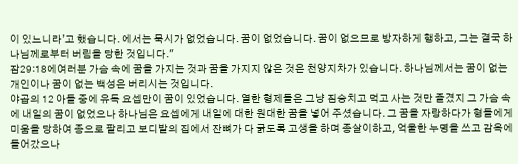이 있느니라’고 했습니다. 에서는 묵시가 없었습니다. 꿈이 없었습니다. 꿈이 없으므로 방자하게 행하고, 그는 결국 하나님께로부터 버림을 당한 것입니다."
잠29:18에여러분 가슴 속에 꿈을 가지는 것과 꿈을 가지지 않은 것은 천양지차가 있습니다. 하나님께서는 꿈이 없는 개인이나 꿈이 없는 백성은 버리시는 것입니다.
야곱의 12 아들 중에 유독 요셉만이 꿈이 있었습니다. 열한 형제들은 그냥 짐승치고 먹고 사는 것만 즐겼지 그 가슴 속에 내일의 꿈이 없었으나 하나님은 요셉에게 내일에 대한 원대한 꿈을 넣어 주셨습니다. 그 꿈을 자랑하다가 형들에게 미움을 당하여 종으로 팔리고 보디발의 집에서 잔뼈가 다 굵도록 고생을 하며 종살이하고, 억울한 누명을 쓰고 감옥에 들어갔으나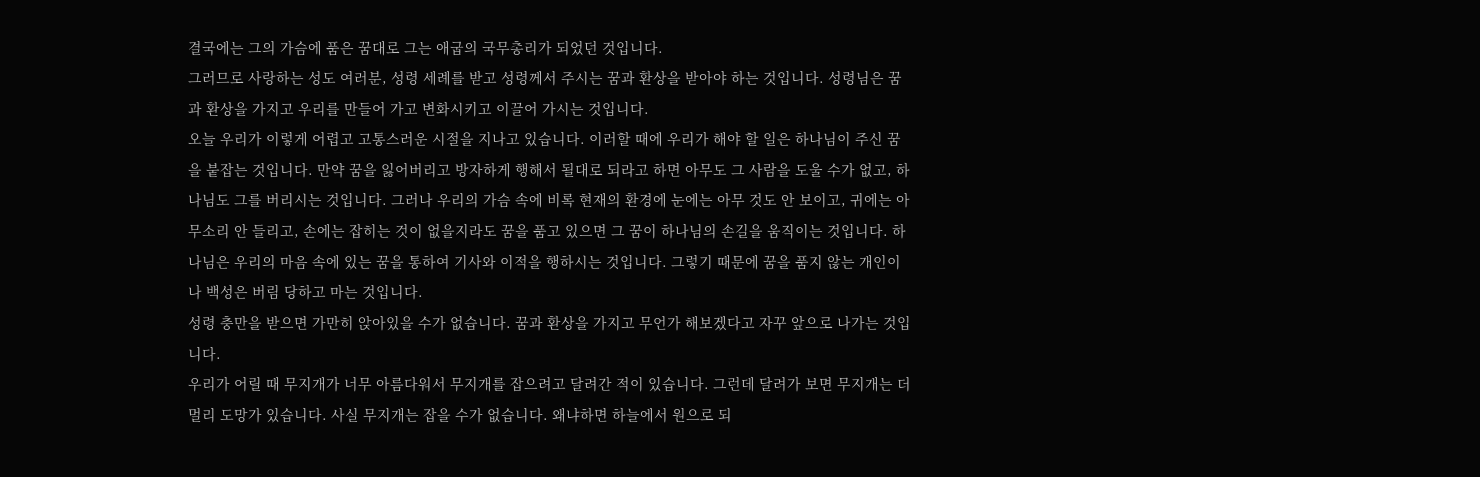결국에는 그의 가슴에 품은 꿈대로 그는 애굽의 국무총리가 되었던 것입니다.
그러므로 사랑하는 성도 여러분, 성령 세례를 받고 성령께서 주시는 꿈과 환상을 받아야 하는 것입니다. 성령님은 꿈과 환상을 가지고 우리를 만들어 가고 변화시키고 이끌어 가시는 것입니다.
오늘 우리가 이렇게 어렵고 고통스러운 시절을 지나고 있습니다. 이러할 때에 우리가 해야 할 일은 하나님이 주신 꿈을 붙잡는 것입니다. 만약 꿈을 잃어버리고 방자하게 행해서 될대로 되라고 하면 아무도 그 사람을 도울 수가 없고, 하나님도 그를 버리시는 것입니다. 그러나 우리의 가슴 속에 비록 현재의 환경에 눈에는 아무 것도 안 보이고, 귀에는 아무소리 안 들리고, 손에는 잡히는 것이 없을지라도 꿈을 품고 있으면 그 꿈이 하나님의 손길을 움직이는 것입니다. 하나님은 우리의 마음 속에 있는 꿈을 통하여 기사와 이적을 행하시는 것입니다. 그렇기 때문에 꿈을 품지 않는 개인이나 백성은 버림 당하고 마는 것입니다.
성령 충만을 받으면 가만히 앉아있을 수가 없습니다. 꿈과 환상을 가지고 무언가 해보겠다고 자꾸 앞으로 나가는 것입니다.
우리가 어릴 때 무지개가 너무 아름다워서 무지개를 잡으려고 달려간 적이 있습니다. 그런데 달려가 보면 무지개는 더 멀리 도망가 있습니다. 사실 무지개는 잡을 수가 없습니다. 왜냐하면 하늘에서 원으로 되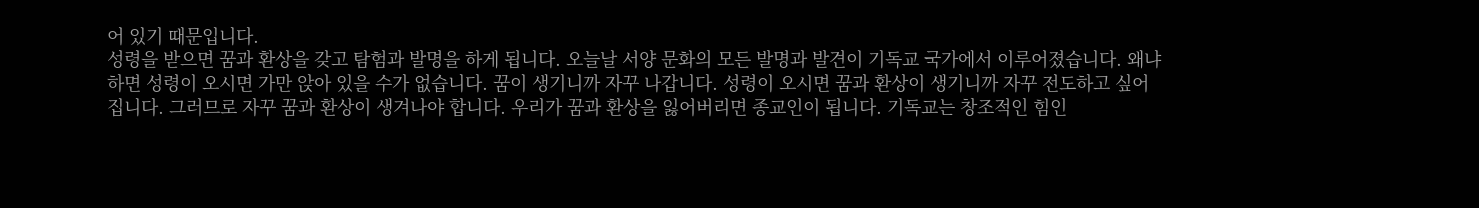어 있기 때문입니다.
성령을 받으면 꿈과 환상을 갖고 탐험과 발명을 하게 됩니다. 오늘날 서양 문화의 모든 발명과 발견이 기독교 국가에서 이루어졌습니다. 왜냐하면 성령이 오시면 가만 앉아 있을 수가 없습니다. 꿈이 생기니까 자꾸 나갑니다. 성령이 오시면 꿈과 환상이 생기니까 자꾸 전도하고 싶어집니다. 그러므로 자꾸 꿈과 환상이 생겨나야 합니다. 우리가 꿈과 환상을 잃어버리면 종교인이 됩니다. 기독교는 창조적인 힘인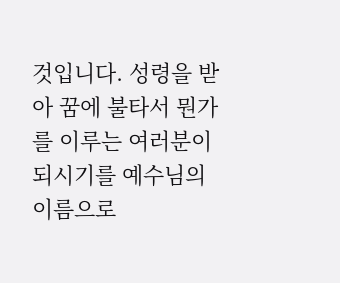것입니다. 성령을 받아 꿈에 불타서 뭔가를 이루는 여러분이 되시기를 예수님의 이름으로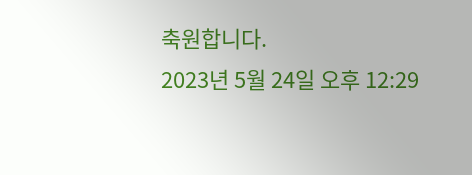축원합니다.
2023년 5월 24일 오후 12:29